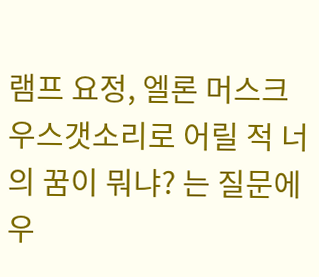램프 요정, 엘론 머스크
우스갯소리로 어릴 적 너의 꿈이 뭐냐? 는 질문에 우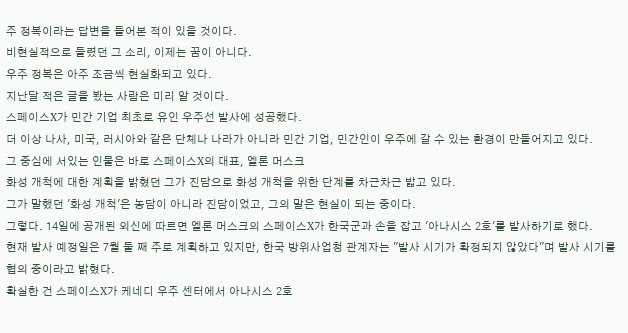주 정복이라는 답변을 들어본 적이 있을 것이다.
비현실적으로 들렸던 그 소리, 이제는 꿈이 아니다.
우주 정복은 아주 조금씩 현실화되고 있다.
지난달 적은 글을 봤는 사람은 미리 알 것이다.
스페이스X가 민간 기업 최초로 유인 우주선 발사에 성공했다.
더 이상 나사, 미국, 러시아와 같은 단체나 나라가 아니라 민간 기업, 민간인이 우주에 갈 수 있는 환경이 만들어지고 있다.
그 중심에 서있는 인물은 바로 스페이스X의 대표, 엘론 머스크
화성 개척에 대한 계획을 밝혔던 그가 진담으로 화성 개척을 위한 단계를 차근차근 밟고 있다.
그가 말했던 '화성 개척'은 농담이 아니라 진담이었고, 그의 말은 현실이 되는 중이다.
그렇다. 14일에 공개된 외신에 따르면 엘론 머스크의 스페이스X가 한국군과 손을 잡고 '아나시스 2호'를 발사하기로 했다.
현재 발사 예정일은 7월 둘 째 주로 계획하고 있지만, 한국 방위사업청 관계자는 "발사 시기가 확정되지 않았다"며 발사 시기를 협의 중이라고 밝혔다.
확실한 건 스페이스X가 케네디 우주 센터에서 아나시스 2호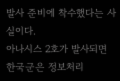발사 준비에 착수했다는 사실이다.
아나시스 2호가 발사되면 한국군은 정보처리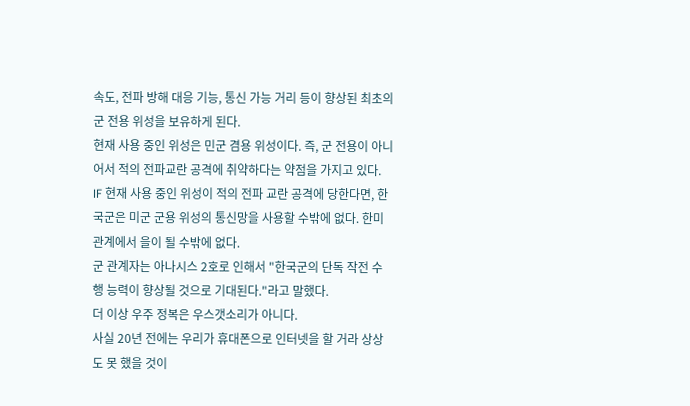속도, 전파 방해 대응 기능, 통신 가능 거리 등이 향상된 최초의 군 전용 위성을 보유하게 된다.
현재 사용 중인 위성은 민군 겸용 위성이다. 즉, 군 전용이 아니어서 적의 전파교란 공격에 취약하다는 약점을 가지고 있다.
IF 현재 사용 중인 위성이 적의 전파 교란 공격에 당한다면, 한국군은 미군 군용 위성의 통신망을 사용할 수밖에 없다. 한미 관계에서 을이 될 수밖에 없다.
군 관계자는 아나시스 2호로 인해서 "한국군의 단독 작전 수행 능력이 향상될 것으로 기대된다."라고 말했다.
더 이상 우주 정복은 우스갯소리가 아니다.
사실 20년 전에는 우리가 휴대폰으로 인터넷을 할 거라 상상도 못 했을 것이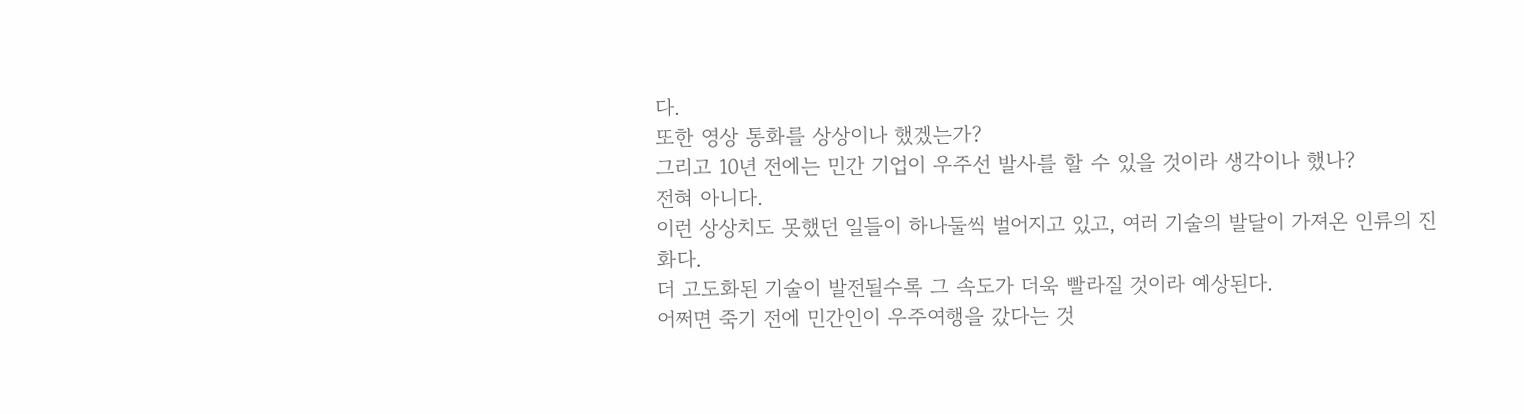다.
또한 영상 통화를 상상이나 했겠는가?
그리고 10년 전에는 민간 기업이 우주선 발사를 할 수 있을 것이라 생각이나 했나?
전혀 아니다.
이런 상상치도 못했던 일들이 하나둘씩 벌어지고 있고, 여러 기술의 발달이 가져온 인류의 진화다.
더 고도화된 기술이 발전될수록 그 속도가 더욱 빨라질 것이라 예상된다.
어쩌면 죽기 전에 민간인이 우주여행을 갔다는 것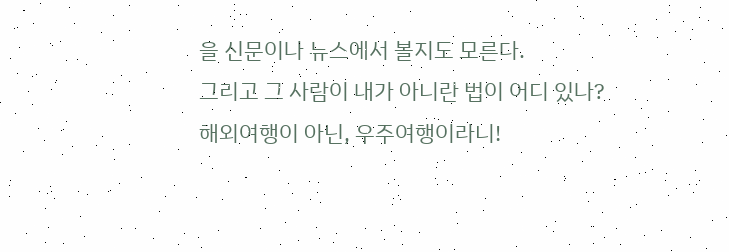을 신문이나 뉴스에서 볼지도 모른다.
그리고 그 사람이 내가 아니란 법이 어디 있나?
해외여행이 아닌, 우주여행이라니!